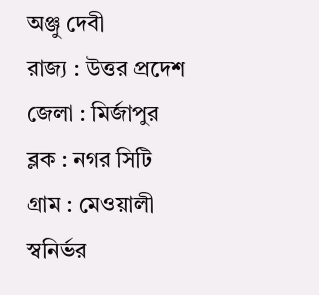অঞ্জু দেবী
রাজ্য : উত্তর প্রদেশ
জেলা : মির্জাপুর
ব্লক : নগর সিটি
গ্রাম : মেওয়ালী
স্বনির্ভর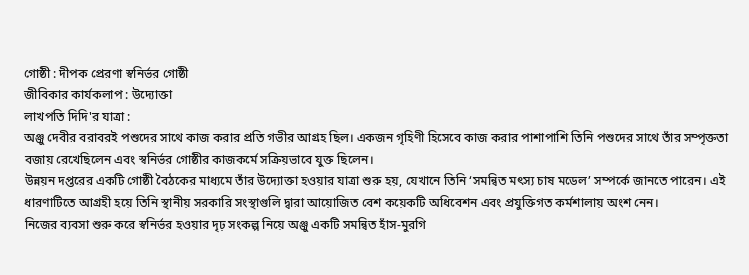গোষ্ঠী : দীপক প্রেরণা স্বনির্ভর গোষ্ঠী
জীবিকার কার্যকলাপ : উদ্যোক্তা
লাখপতি দিদি'র যাত্রা :
অঞ্জু দেবীর বরাবরই পশুদের সাথে কাজ করার প্রতি গভীর আগ্রহ ছিল। একজন গৃহিণী হিসেবে কাজ করার পাশাপাশি তিনি পশুদের সাথে তাঁর সম্পৃক্ততা বজায় রেখেছিলেন এবং স্বনির্ভর গোষ্ঠীর কাজকর্মে সক্রিয়ভাবে যুক্ত ছিলেন।
উন্নয়ন দপ্তরের একটি গোষ্ঠী বৈঠকের মাধ্যমে তাঁর উদ্যোক্তা হওয়ার যাত্রা শুরু হয়, যেখানে তিনি ‘সমন্বিত মৎস্য চাষ মডেল’ সম্পর্কে জানতে পারেন। এই ধারণাটিতে আগ্রহী হয়ে তিনি স্থানীয় সরকারি সংস্থাগুলি দ্বারা আয়োজিত বেশ কয়েকটি অধিবেশন এবং প্রযুক্তিগত কর্মশালায় অংশ নেন।
নিজের ব্যবসা শুরু করে স্বনির্ভর হওয়ার দৃঢ় সংকল্প নিয়ে অঞ্জু একটি সমন্বিত হাঁস-মুরগি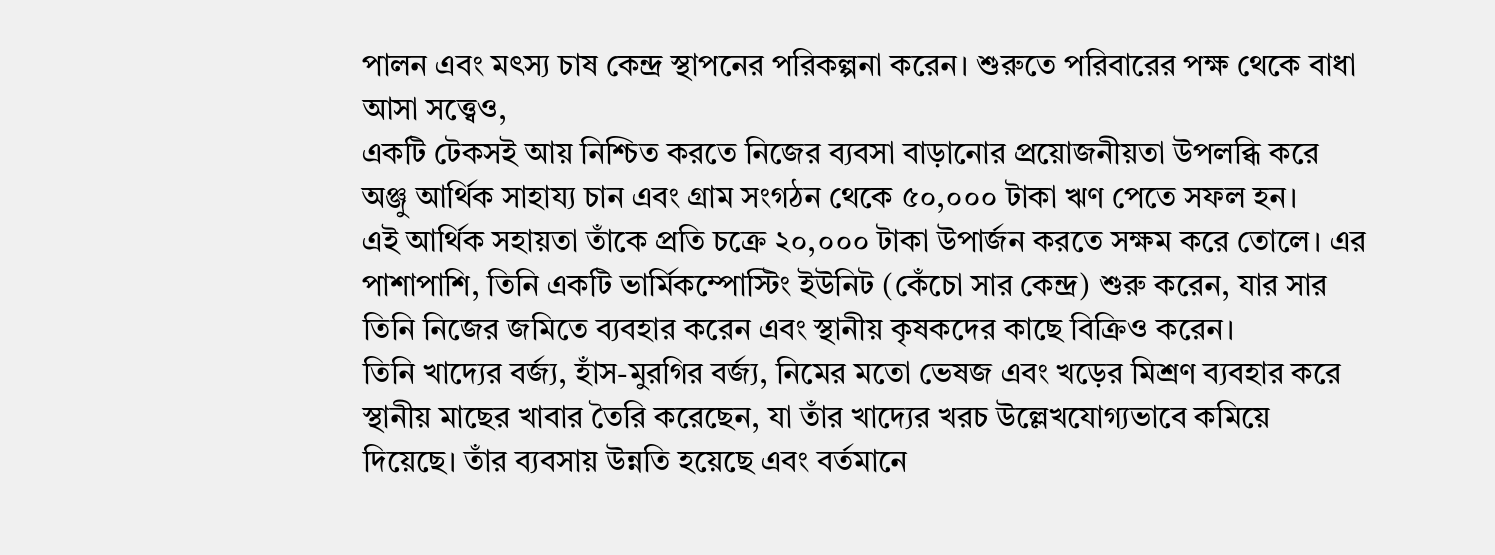পালন এবং মৎস্য চাষ কেন্দ্র স্থাপনের পরিকল্পনা করেন। শুরুতে পরিবারের পক্ষ থেকে বাধা আসা সত্ত্বেও,
একটি টেকসই আয় নিশ্চিত করতে নিজের ব্যবসা বাড়ানোর প্রয়োজনীয়তা উপলব্ধি করে অঞ্জু আর্থিক সাহায্য চান এবং গ্রাম সংগঠন থেকে ৫০,০০০ টাকা ঋণ পেতে সফল হন।
এই আর্থিক সহায়তা তাঁকে প্রতি চক্রে ২০,০০০ টাকা উপার্জন করতে সক্ষম করে তোলে। এর পাশাপাশি, তিনি একটি ভার্মিকম্পোস্টিং ইউনিট (কেঁচো সার কেন্দ্র) শুরু করেন, যার সার তিনি নিজের জমিতে ব্যবহার করেন এবং স্থানীয় কৃষকদের কাছে বিক্রিও করেন।
তিনি খাদ্যের বর্জ্য, হাঁস-মুরগির বর্জ্য, নিমের মতো ভেষজ এবং খড়ের মিশ্রণ ব্যবহার করে স্থানীয় মাছের খাবার তৈরি করেছেন, যা তাঁর খাদ্যের খরচ উল্লেখযোগ্যভাবে কমিয়ে দিয়েছে। তাঁর ব্যবসায় উন্নতি হয়েছে এবং বর্তমানে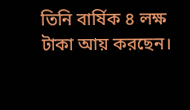তিনি বার্ষিক ৪ লক্ষ টাকা আয় করছেন।